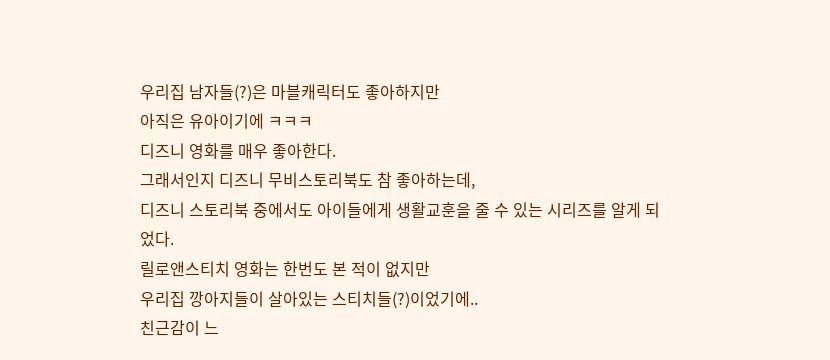우리집 남자들(?)은 마블캐릭터도 좋아하지만
아직은 유아이기에 ㅋㅋㅋ
디즈니 영화를 매우 좋아한다.
그래서인지 디즈니 무비스토리북도 참 좋아하는데,
디즈니 스토리북 중에서도 아이들에게 생활교훈을 줄 수 있는 시리즈를 알게 되었다.
릴로앤스티치 영화는 한번도 본 적이 없지만
우리집 깡아지들이 살아있는 스티치들(?)이었기에..
친근감이 느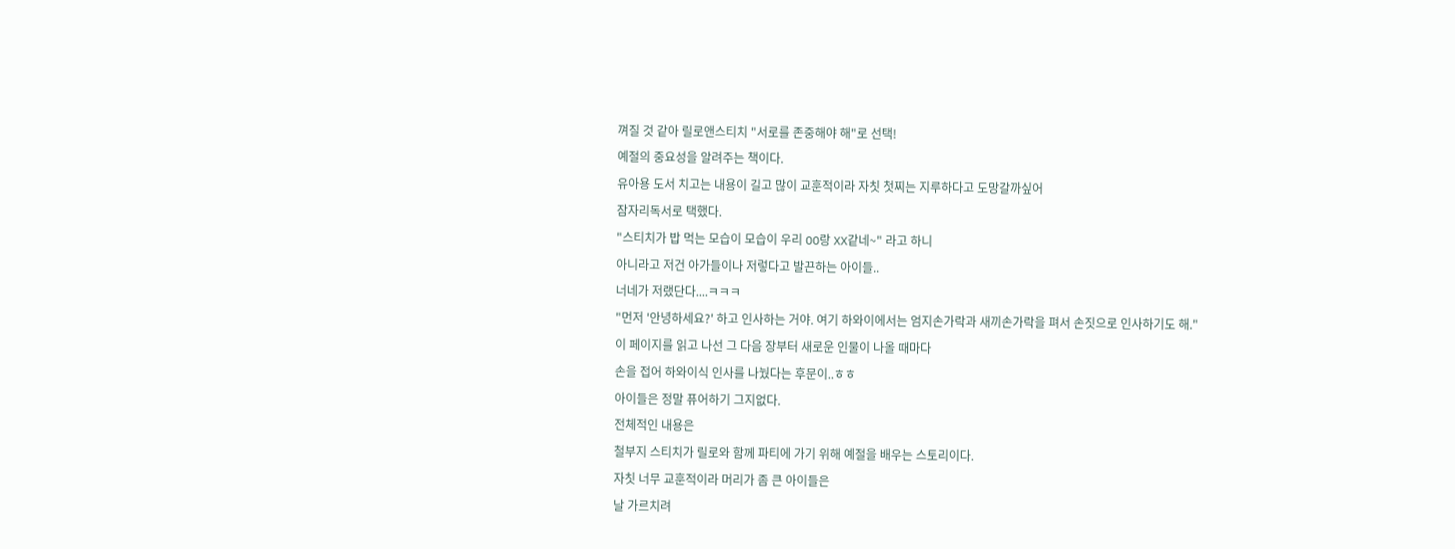껴질 것 같아 릴로앤스티치 "서로를 존중해야 해"로 선택!
예절의 중요성을 알려주는 책이다.
유아용 도서 치고는 내용이 길고 많이 교훈적이라 자칫 첫찌는 지루하다고 도망갈까싶어
잠자리독서로 택했다.
"스티치가 밥 먹는 모습이 모습이 우리 OO랑 XX같네~" 라고 하니
아니라고 저건 아가들이나 저렇다고 발끈하는 아이들..
너네가 저랬단다....ㅋㅋㅋ
"먼저 '안녕하세요?' 하고 인사하는 거야. 여기 하와이에서는 엄지손가락과 새끼손가락을 펴서 손짓으로 인사하기도 해."
이 페이지를 읽고 나선 그 다음 장부터 새로운 인물이 나올 때마다
손을 접어 하와이식 인사를 나눴다는 후문이..ㅎㅎ
아이들은 정말 퓨어하기 그지없다.
전체적인 내용은
철부지 스티치가 릴로와 함께 파티에 가기 위해 예절을 배우는 스토리이다.
자칫 너무 교훈적이라 머리가 좀 큰 아이들은
날 가르치려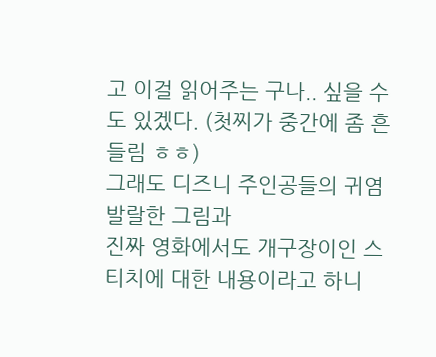고 이걸 읽어주는 구나.. 싶을 수도 있겠다. (첫찌가 중간에 좀 흔들림 ㅎㅎ)
그래도 디즈니 주인공들의 귀염발랄한 그림과
진짜 영화에서도 개구장이인 스티치에 대한 내용이라고 하니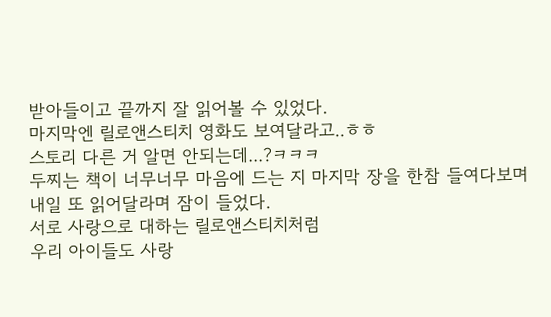받아들이고 끝까지 잘 읽어볼 수 있었다.
마지막엔 릴로앤스티치 영화도 보여달라고..ㅎㅎ
스토리 다른 거 알면 안되는데...?ㅋㅋㅋ
두찌는 책이 너무너무 마음에 드는 지 마지막 장을 한참 들여다보며
내일 또 읽어달라며 잠이 들었다.
서로 사랑으로 대하는 릴로앤스티치처럼
우리 아이들도 사랑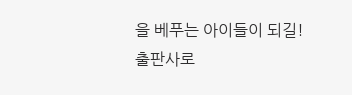을 베푸는 아이들이 되길!
출판사로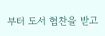부터 도서 협찬을 받고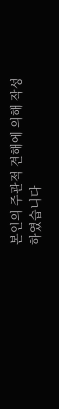본인의 주관적 견해에 의해 작성하였습니다